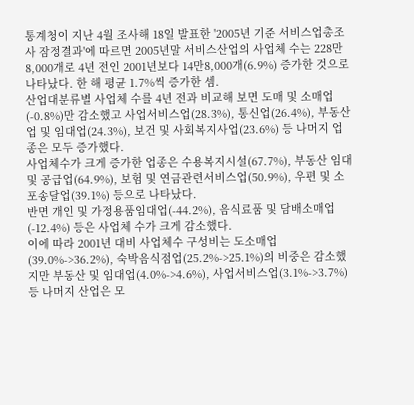통계청이 지난 4월 조사해 18일 발표한 '2005년 기준 서비스업총조사 잠정결과'에 따르면 2005년말 서비스산업의 사업체 수는 228만8,000개로 4년 전인 2001년보다 14만8,000개(6.9%) 증가한 것으로 나타났다. 한 해 평균 1.7%씩 증가한 셈.
산업대분류별 사업체 수를 4년 전과 비교해 보면 도매 및 소매업(-0.8%)만 감소했고 사업서비스업(28.3%), 통신업(26.4%), 부동산업 및 임대업(24.3%), 보건 및 사회복지사업(23.6%) 등 나머지 업종은 모두 증가했다.
사업체수가 크게 증가한 업종은 수용복지시설(67.7%), 부동산 임대 및 공급업(64.9%), 보험 및 연금관련서비스업(50.9%), 우편 및 소포송달업(39.1%) 등으로 나타났다.
반면 개인 및 가정용품임대업(-44.2%), 음식료품 및 담배소매업(-12.4%) 등은 사업체 수가 크게 감소했다.
이에 따라 2001년 대비 사업체수 구성비는 도소매업(39.0%->36.2%), 숙박음식점업(25.2%->25.1%)의 비중은 감소했지만 부동산 및 임대업(4.0%->4.6%), 사업서비스업(3.1%->3.7%) 등 나머지 산업은 모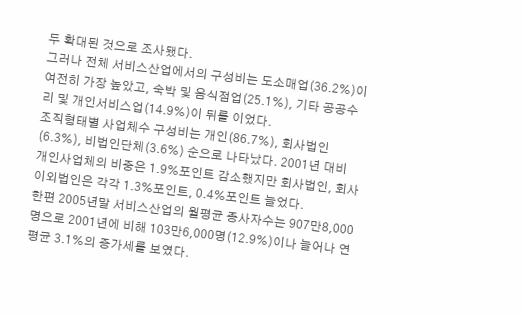두 확대된 것으로 조사됐다.
그러나 전체 서비스산업에서의 구성비는 도소매업(36.2%)이 여전히 가장 높았고, 숙박 및 음식점업(25.1%), 기타 공공수리 및 개인서비스업(14.9%)이 뒤를 이었다.
조직형태별 사업체수 구성비는 개인(86.7%), 회사법인(6.3%), 비법인단체(3.6%) 순으로 나타났다. 2001년 대비 개인사업체의 비중은 1.9%포인트 감소했지만 회사법인, 회사이외법인은 각각 1.3%포인트, 0.4%포인트 늘었다.
한편 2005년말 서비스산업의 월평균 종사자수는 907만8,000명으로 2001년에 비해 103만6,000명(12.9%)이나 늘어나 연평균 3.1%의 증가세를 보였다.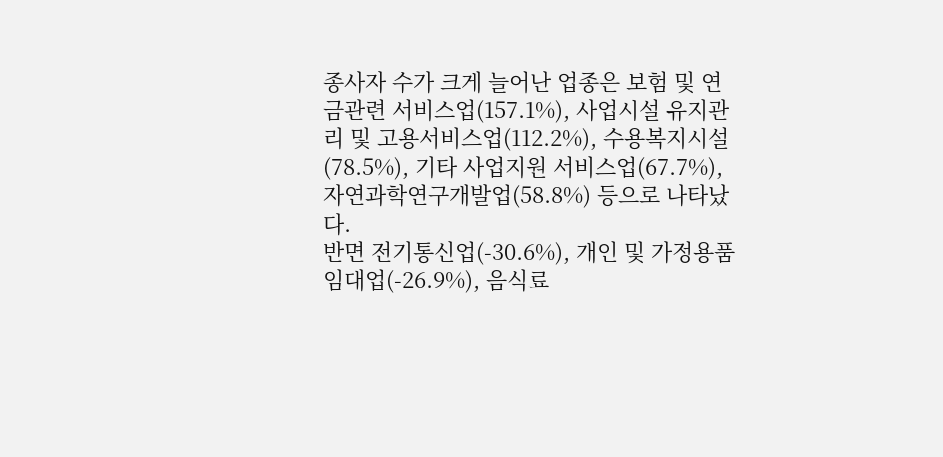종사자 수가 크게 늘어난 업종은 보험 및 연금관련 서비스업(157.1%), 사업시설 유지관리 및 고용서비스업(112.2%), 수용복지시설(78.5%), 기타 사업지원 서비스업(67.7%), 자연과학연구개발업(58.8%) 등으로 나타났다.
반면 전기통신업(-30.6%), 개인 및 가정용품임대업(-26.9%), 음식료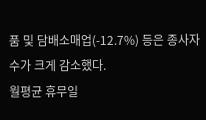품 및 담배소매업(-12.7%) 등은 종사자 수가 크게 감소했다.
월평균 휴무일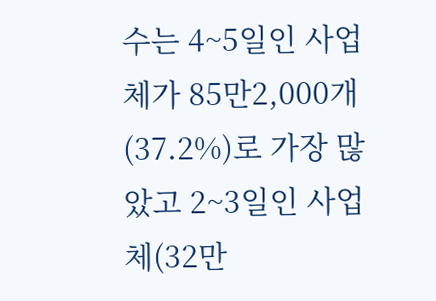수는 4~5일인 사업체가 85만2,000개(37.2%)로 가장 많았고 2~3일인 사업체(32만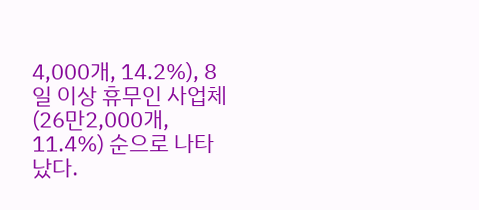4,000개, 14.2%), 8일 이상 휴무인 사업체(26만2,000개, 11.4%) 순으로 나타났다.